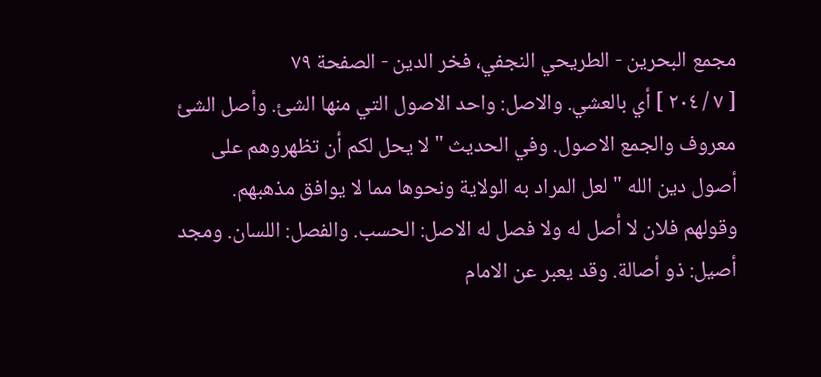مجمع البحرين - الطريحي النجفي، فخر الدين - الصفحة ٧٩
[ ٧ / ٢٠٤ ] أي بالعشي. والاصل: واحد الاصول التي منها الشئ. وأصل الشئ معروف والجمع الاصول. وفي الحديث " لا يحل لكم أن تظهروهم على أصول دين الله " لعل المراد به الولاية ونحوها مما لا يوافق مذهبهم. وقولهم فلان لا أصل له ولا فصل له الاصل: الحسب. والفصل: اللسان. ومجد أصيل: ذو أصالة. وقد يعبر عن الامام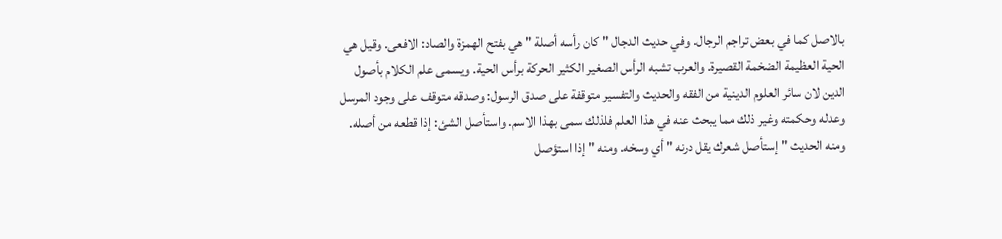بالاصل كما في بعض تراجم الرجال. وفي حديث الدجال " كان رأسه أصلة " هي بفتح الهمزة والصاد: الافعى. وقيل هي الحية العظيمة الضخمة القصيرة. والعرب تشبه الرأس الصغير الكثير الحركة برأس الحية. ويسمى علم الكلام بأصول الدين لان سائر العلوم الدينية من الفقه والحديث والتفسير متوقفة على صدق الرسول: وصدقه متوقف على وجود المرسل وعدله وحكمته وغير ذلك مما يبحث عنه في هذا العلم فلذلك سمى بهذا الاسم. واستأصل الشئ: إذا قطعه من أصله. ومنه الحديث " إستأصل شعرك يقل درنه " أي وسخه. ومنه " إذا استؤصل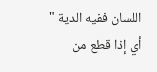اللسان ففيه الدية " أي إذا قطع من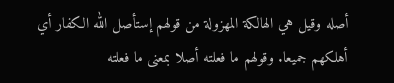أصله وقيل هي الهالكة المهزولة من قولهم إستأصل الله الكفار أي أهلكهم جميعا. وقولهم ما فعلته أصلا بمعنى ما فعلته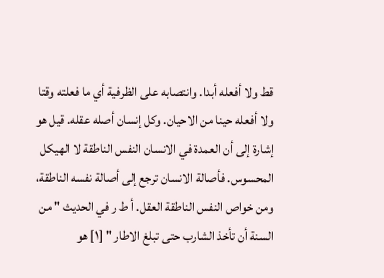قط ولا أفعله أبدا. وانتصابه على الظرفية أي ما فعلته وقتا ولا أفعله حينا من الاحيان. وكل إنسان أصله عقله. قيل هو إشارة إلى أن العمدة في الانسان النفس الناطقة لا الهيكل المحسوس. فأصالة الانسان ترجع إلى أصالة نفسه الناطقة، ومن خواص النفس الناطقة العقل. أ ط ر في الحديث " من السنة أن تأخذ الشارب حتى تبلغ الاطار " [١] هو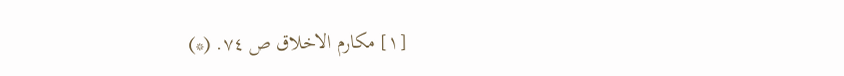[١] مكارم الاخلاق ص ٧٤. (*)